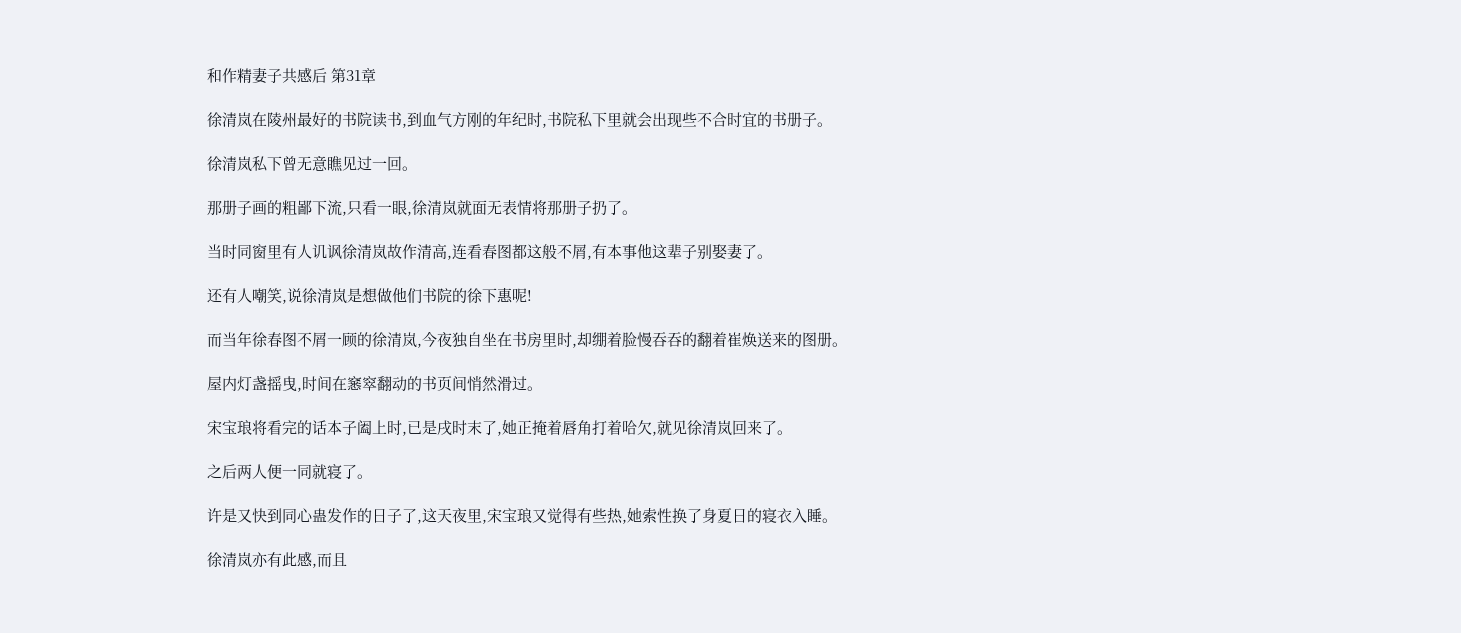和作精妻子共感后 第31章

徐清岚在陵州最好的书院读书,到血气方刚的年纪时,书院私下里就会出现些不合时宜的书册子。

徐清岚私下曾无意瞧见过一回。

那册子画的粗鄙下流,只看一眼,徐清岚就面无表情将那册子扔了。

当时同窗里有人讥讽徐清岚故作清高,连看春图都这般不屑,有本事他这辈子别娶妻了。

还有人嘲笑,说徐清岚是想做他们书院的徐下惠呢!

而当年徐春图不屑一顾的徐清岚,今夜独自坐在书房里时,却绷着脸慢吞吞的翻着崔焕送来的图册。

屋内灯盏摇曳,时间在窸窣翻动的书页间悄然滑过。

宋宝琅将看完的话本子阖上时,已是戌时末了,她正掩着唇角打着哈欠,就见徐清岚回来了。

之后两人便一同就寝了。

许是又快到同心蛊发作的日子了,这天夜里,宋宝琅又觉得有些热,她索性换了身夏日的寝衣入睡。

徐清岚亦有此感,而且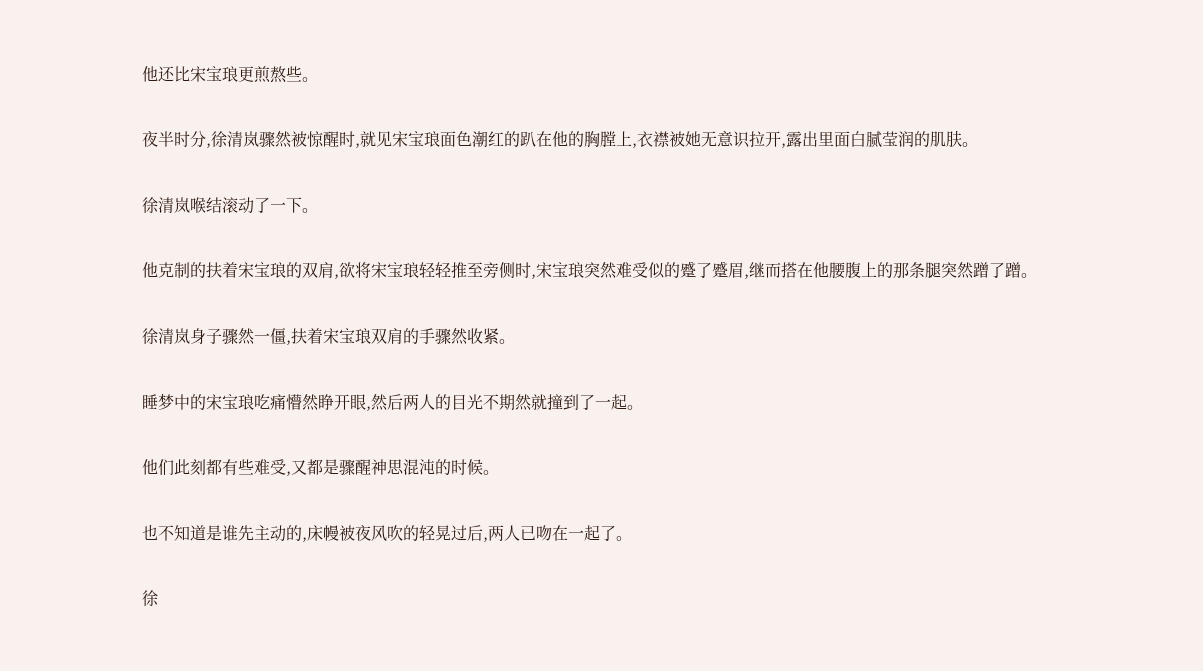他还比宋宝琅更煎熬些。

夜半时分,徐清岚骤然被惊醒时,就见宋宝琅面色潮红的趴在他的胸膛上,衣襟被她无意识拉开,露出里面白腻莹润的肌肤。

徐清岚喉结滚动了一下。

他克制的扶着宋宝琅的双肩,欲将宋宝琅轻轻推至旁侧时,宋宝琅突然难受似的蹙了蹙眉,继而搭在他腰腹上的那条腿突然蹭了蹭。

徐清岚身子骤然一僵,扶着宋宝琅双肩的手骤然收紧。

睡梦中的宋宝琅吃痛懵然睁开眼,然后两人的目光不期然就撞到了一起。

他们此刻都有些难受,又都是骤醒神思混沌的时候。

也不知道是谁先主动的,床幔被夜风吹的轻晃过后,两人已吻在一起了。

徐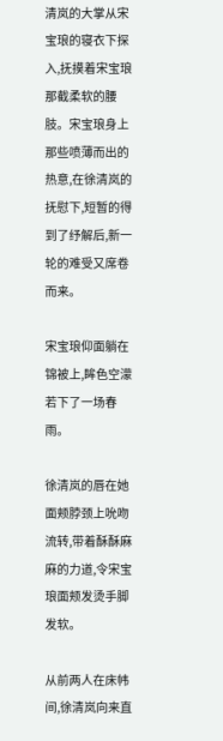清岚的大掌从宋宝琅的寝衣下探入,抚摸着宋宝琅那截柔软的腰肢。宋宝琅身上那些喷薄而出的热意,在徐清岚的抚慰下,短暂的得到了纾解后,新一轮的难受又席卷而来。

宋宝琅仰面躺在锦被上,眸色空濛若下了一场春雨。

徐清岚的唇在她面颊脖颈上吮吻流转,带着酥酥麻麻的力道,令宋宝琅面颊发烫手脚发软。

从前两人在床帏间,徐清岚向来直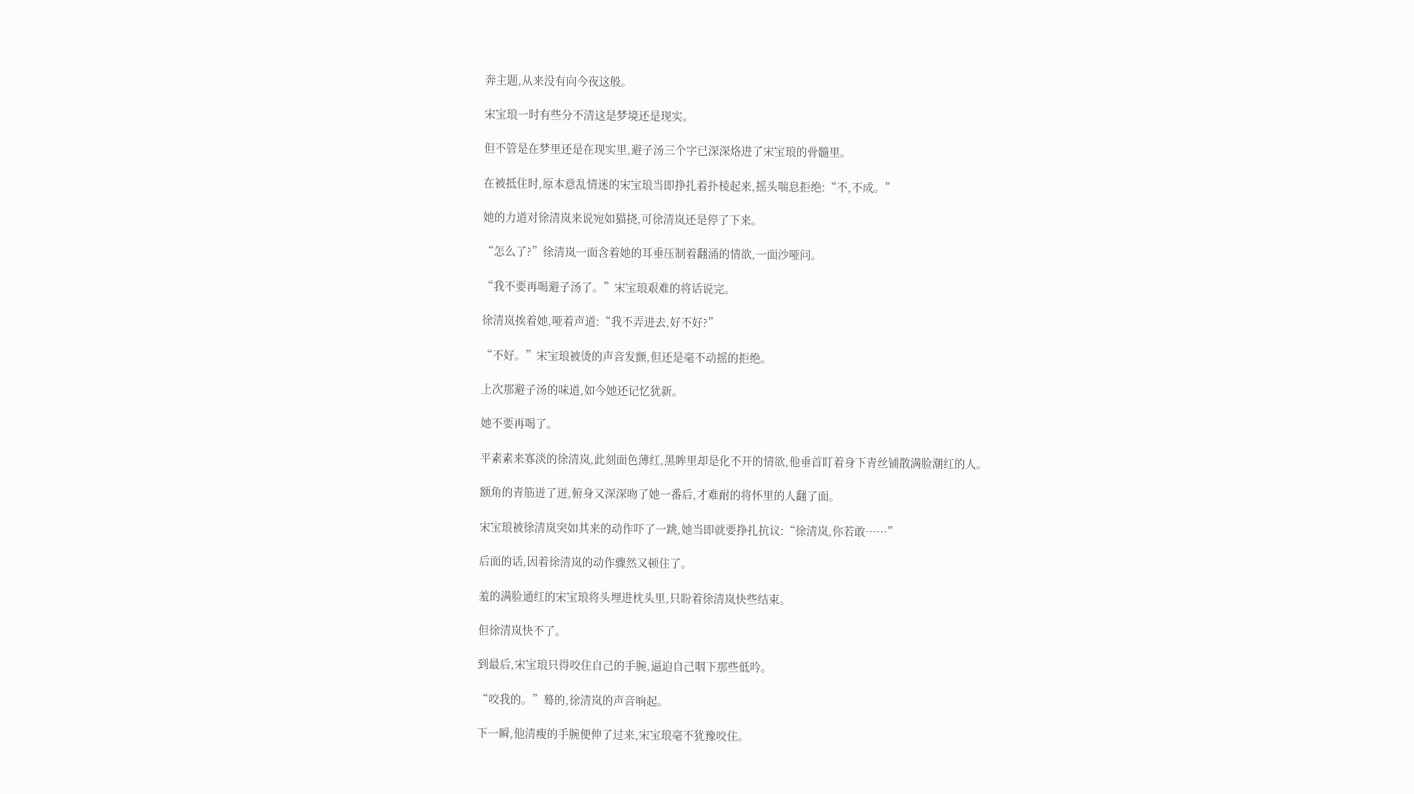奔主题,从来没有向今夜这般。

宋宝琅一时有些分不清这是梦境还是现实。

但不管是在梦里还是在现实里,避子汤三个字已深深烙进了宋宝琅的骨髓里。

在被抵住时,原本意乱情迷的宋宝琅当即挣扎着扑棱起来,摇头喘息拒绝:“不,不成。”

她的力道对徐清岚来说宛如猫挠,可徐清岚还是停了下来。

“怎么了?”徐清岚一面含着她的耳垂压制着翻涌的情欲,一面沙哑问。

“我不要再喝避子汤了。”宋宝琅艰难的将话说完。

徐清岚挨着她,哑着声道:“我不弄进去,好不好?”

“不好。”宋宝琅被烫的声音发颤,但还是毫不动摇的拒绝。

上次那避子汤的味道,如今她还记忆犹新。

她不要再喝了。

平素素来寡淡的徐清岚,此刻面色薄红,黑眸里却是化不开的情欲,他垂首盯着身下青丝铺散满脸潮红的人。

额角的青筋迸了迸,俯身又深深吻了她一番后,才难耐的将怀里的人翻了面。

宋宝琅被徐清岚突如其来的动作吓了一跳,她当即就要挣扎抗议:“徐清岚,你若敢……”

后面的话,因着徐清岚的动作骤然又顿住了。

羞的满脸通红的宋宝琅将头埋进枕头里,只盼着徐清岚快些结束。

但徐清岚快不了。

到最后,宋宝琅只得咬住自己的手腕,逼迫自己咽下那些低吟。

“咬我的。”蓦的,徐清岚的声音响起。

下一瞬,他清瘦的手腕便伸了过来,宋宝琅毫不犹豫咬住。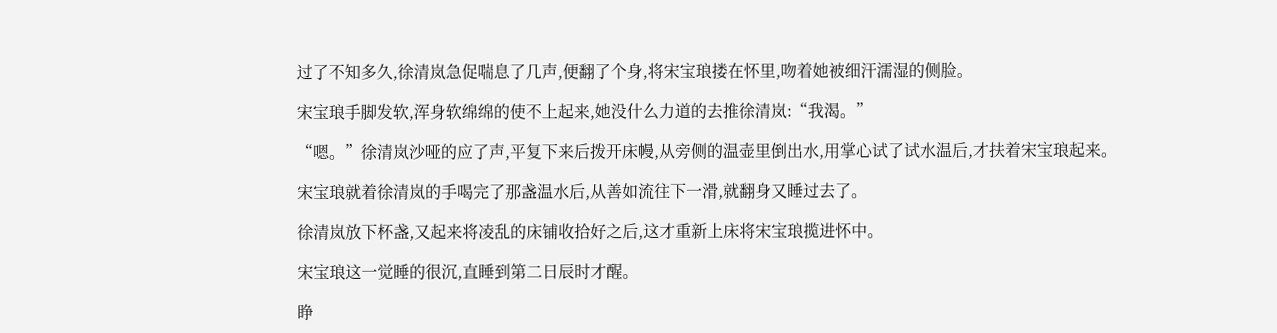过了不知多久,徐清岚急促喘息了几声,便翻了个身,将宋宝琅搂在怀里,吻着她被细汗濡湿的侧脸。

宋宝琅手脚发软,浑身软绵绵的使不上起来,她没什么力道的去推徐清岚:“我渴。”

“嗯。”徐清岚沙哑的应了声,平复下来后拨开床幔,从旁侧的温壶里倒出水,用掌心试了试水温后,才扶着宋宝琅起来。

宋宝琅就着徐清岚的手喝完了那盏温水后,从善如流往下一滑,就翻身又睡过去了。

徐清岚放下杯盏,又起来将凌乱的床铺收拾好之后,这才重新上床将宋宝琅揽进怀中。

宋宝琅这一觉睡的很沉,直睡到第二日辰时才醒。

睁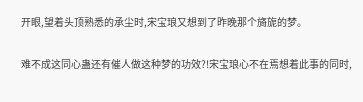开眼,望着头顶熟悉的承尘时,宋宝琅又想到了昨晚那个旖旎的梦。

难不成这同心蛊还有催人做这种梦的功效?!宋宝琅心不在焉想着此事的同时,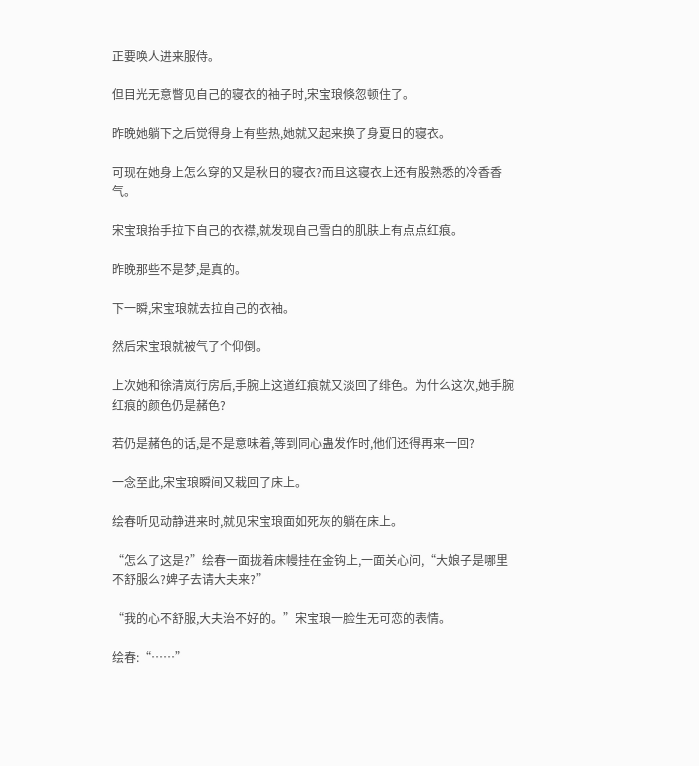正要唤人进来服侍。

但目光无意瞥见自己的寝衣的袖子时,宋宝琅倏忽顿住了。

昨晚她躺下之后觉得身上有些热,她就又起来换了身夏日的寝衣。

可现在她身上怎么穿的又是秋日的寝衣?而且这寝衣上还有股熟悉的冷香香气。

宋宝琅抬手拉下自己的衣襟,就发现自己雪白的肌肤上有点点红痕。

昨晚那些不是梦,是真的。

下一瞬,宋宝琅就去拉自己的衣袖。

然后宋宝琅就被气了个仰倒。

上次她和徐清岚行房后,手腕上这道红痕就又淡回了绯色。为什么这次,她手腕红痕的颜色仍是赭色?

若仍是赭色的话,是不是意味着,等到同心蛊发作时,他们还得再来一回?

一念至此,宋宝琅瞬间又栽回了床上。

绘春听见动静进来时,就见宋宝琅面如死灰的躺在床上。

“怎么了这是?”绘春一面拢着床幔挂在金钩上,一面关心问,“大娘子是哪里不舒服么?婢子去请大夫来?”

“我的心不舒服,大夫治不好的。”宋宝琅一脸生无可恋的表情。

绘春:“……”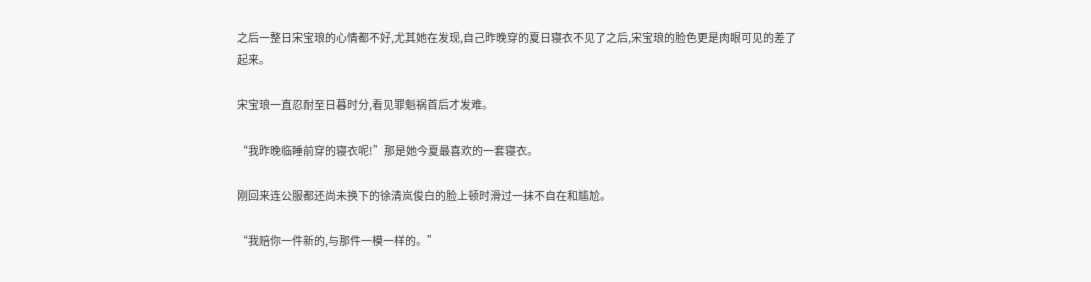之后一整日宋宝琅的心情都不好,尤其她在发现,自己昨晚穿的夏日寝衣不见了之后,宋宝琅的脸色更是肉眼可见的差了起来。

宋宝琅一直忍耐至日暮时分,看见罪魁祸首后才发难。

“我昨晚临睡前穿的寝衣呢!”那是她今夏最喜欢的一套寝衣。

刚回来连公服都还尚未换下的徐清岚俊白的脸上顿时滑过一抹不自在和尴尬。

“我赔你一件新的,与那件一模一样的。”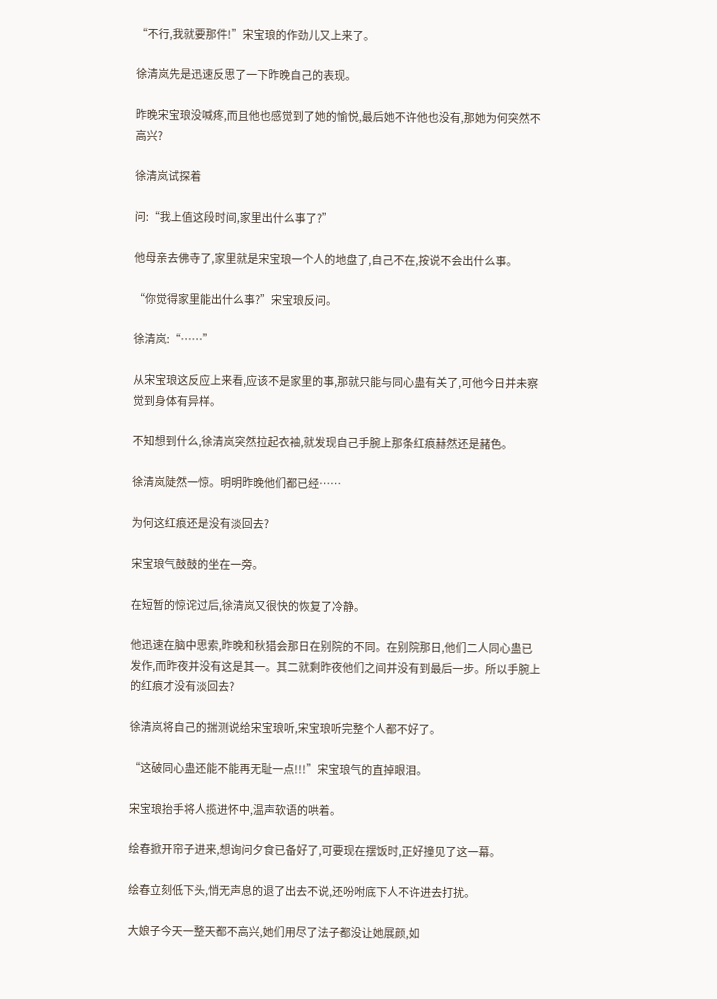“不行,我就要那件!”宋宝琅的作劲儿又上来了。

徐清岚先是迅速反思了一下昨晚自己的表现。

昨晚宋宝琅没喊疼,而且他也感觉到了她的愉悦,最后她不许他也没有,那她为何突然不高兴?

徐清岚试探着

问:“我上值这段时间,家里出什么事了?”

他母亲去佛寺了,家里就是宋宝琅一个人的地盘了,自己不在,按说不会出什么事。

“你觉得家里能出什么事?”宋宝琅反问。

徐清岚:“……”

从宋宝琅这反应上来看,应该不是家里的事,那就只能与同心蛊有关了,可他今日并未察觉到身体有异样。

不知想到什么,徐清岚突然拉起衣袖,就发现自己手腕上那条红痕赫然还是赭色。

徐清岚陡然一惊。明明昨晚他们都已经……

为何这红痕还是没有淡回去?

宋宝琅气鼓鼓的坐在一旁。

在短暂的惊诧过后,徐清岚又很快的恢复了冷静。

他迅速在脑中思索,昨晚和秋猎会那日在别院的不同。在别院那日,他们二人同心蛊已发作,而昨夜并没有这是其一。其二就剩昨夜他们之间并没有到最后一步。所以手腕上的红痕才没有淡回去?

徐清岚将自己的揣测说给宋宝琅听,宋宝琅听完整个人都不好了。

“这破同心蛊还能不能再无耻一点!!!”宋宝琅气的直掉眼泪。

宋宝琅抬手将人揽进怀中,温声软语的哄着。

绘春掀开帘子进来,想询问夕食已备好了,可要现在摆饭时,正好撞见了这一幕。

绘春立刻低下头,悄无声息的退了出去不说,还吩咐底下人不许进去打扰。

大娘子今天一整天都不高兴,她们用尽了法子都没让她展颜,如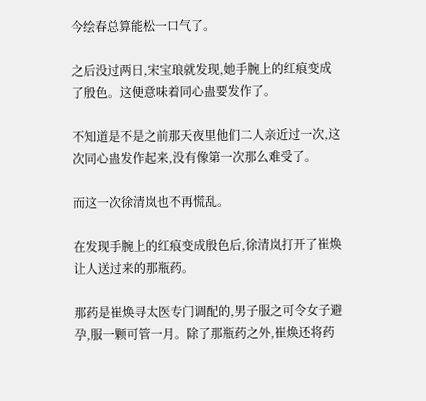今绘春总算能松一口气了。

之后没过两日,宋宝琅就发现,她手腕上的红痕变成了殷色。这便意味着同心蛊要发作了。

不知道是不是之前那天夜里他们二人亲近过一次,这次同心蛊发作起来,没有像第一次那么难受了。

而这一次徐清岚也不再慌乱。

在发现手腕上的红痕变成殷色后,徐清岚打开了崔焕让人送过来的那瓶药。

那药是崔焕寻太医专门调配的,男子服之可令女子避孕,服一颗可管一月。除了那瓶药之外,崔焕还将药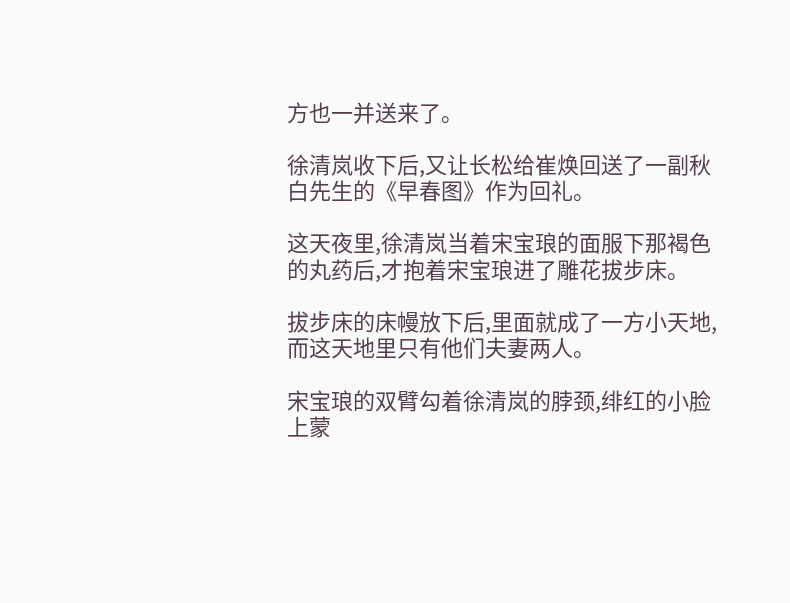方也一并送来了。

徐清岚收下后,又让长松给崔焕回送了一副秋白先生的《早春图》作为回礼。

这天夜里,徐清岚当着宋宝琅的面服下那褐色的丸药后,才抱着宋宝琅进了雕花拔步床。

拔步床的床幔放下后,里面就成了一方小天地,而这天地里只有他们夫妻两人。

宋宝琅的双臂勾着徐清岚的脖颈,绯红的小脸上蒙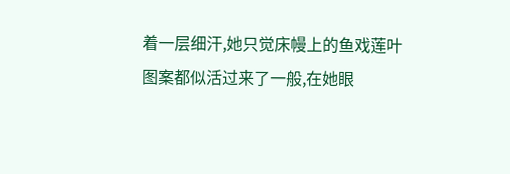着一层细汗,她只觉床幔上的鱼戏莲叶图案都似活过来了一般,在她眼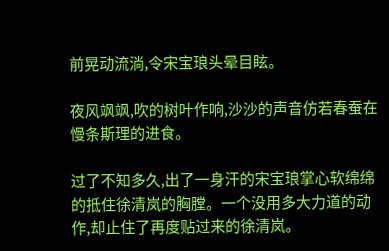前晃动流淌,令宋宝琅头晕目眩。

夜风飒飒,吹的树叶作响,沙沙的声音仿若春蚕在慢条斯理的进食。

过了不知多久,出了一身汗的宋宝琅掌心软绵绵的抵住徐清岚的胸膛。一个没用多大力道的动作,却止住了再度贴过来的徐清岚。